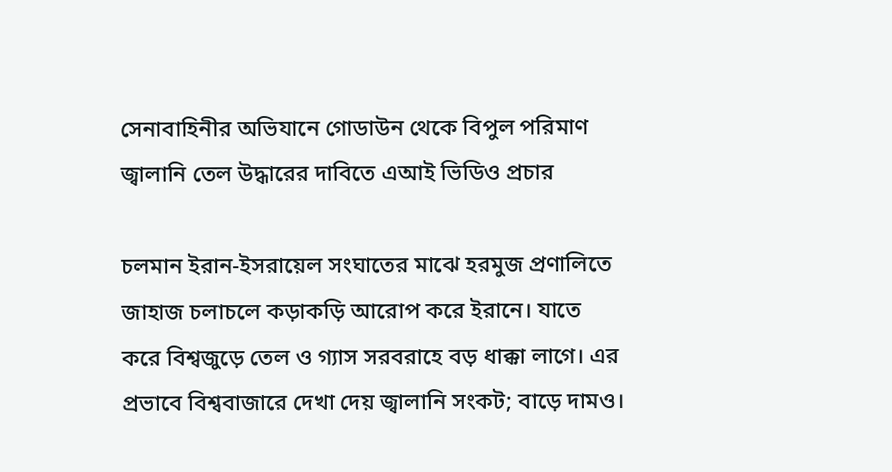সেনাবাহিনীর অভিযানে গোডাউন থেকে বিপুল পরিমাণ জ্বালানি তেল উদ্ধারের দাবিতে এআই ভিডিও প্রচার

চলমান ইরান-ইসরায়েল সংঘাতের মাঝে হরমুজ প্রণালিতে জাহাজ চলাচলে কড়াকড়ি আরোপ করে ইরানে। যাতে করে বিশ্বজুড়ে তেল ও গ্যাস সরবরাহে বড় ধাক্কা লাগে। এর প্রভাবে বিশ্ববাজারে দেখা দেয় জ্বালানি সংকট; বাড়ে দামও।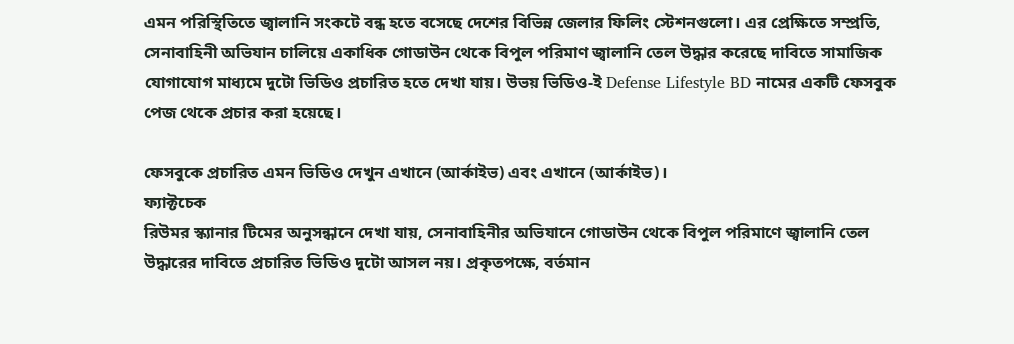এমন পরিস্থিতিতে জ্বালানি সংকটে বন্ধ হতে বসেছে দেশের বিভিন্ন জেলার ফিলিং স্টেশনগুলো। এর প্রেক্ষিতে সম্প্রতি, সেনাবাহিনী অভিযান চালিয়ে একাধিক গোডাউন থেকে বিপুল পরিমাণ জ্বালানি তেল উদ্ধার করেছে দাবিতে সামাজিক যোগাযোগ মাধ্যমে দুটো ভিডিও প্রচারিত হতে দেখা যায়। উভয় ভিডিও-ই Defense Lifestyle BD নামের একটি ফেসবুক পেজ থেকে প্রচার করা হয়েছে।

ফেসবুকে প্রচারিত এমন ভিডিও দেখুন এখানে (আর্কাইভ) এবং এখানে (আর্কাইভ)।
ফ্যাক্টচেক
রিউমর স্ক্যানার টিমের অনুসন্ধানে দেখা যায়, সেনাবাহিনীর অভিযানে গোডাউন থেকে বিপুল পরিমাণে জ্বালানি তেল উদ্ধারের দাবিতে প্রচারিত ভিডিও দুটো আসল নয়। প্রকৃতপক্ষে, বর্তমান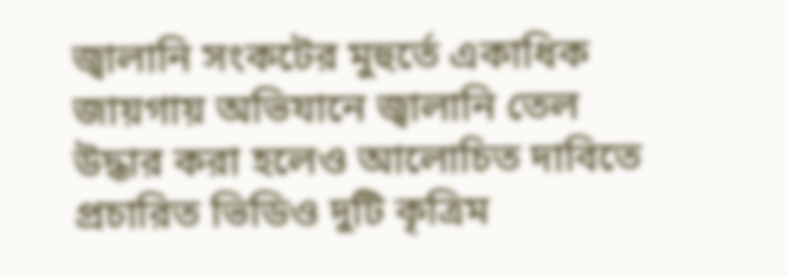জ্বালানি সংকটের মুহুর্তে একাধিক জায়গায় অভিযানে জ্বালানি তেল উদ্ধার করা হলেও আলোচিত দাবিতে প্রচারিত ভিডিও দুটি কৃত্রিম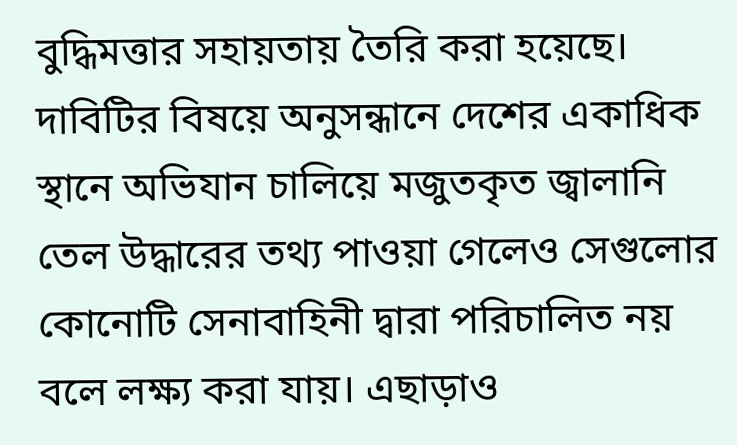বুদ্ধিমত্তার সহায়তায় তৈরি করা হয়েছে।
দাবিটির বিষয়ে অনুসন্ধানে দেশের একাধিক স্থানে অভিযান চালিয়ে মজুতকৃত জ্বালানি তেল উদ্ধারের তথ্য পাওয়া গেলেও সেগুলোর কোনোটি সেনাবাহিনী দ্বারা পরিচালিত নয় বলে লক্ষ্য করা যায়। এছাড়াও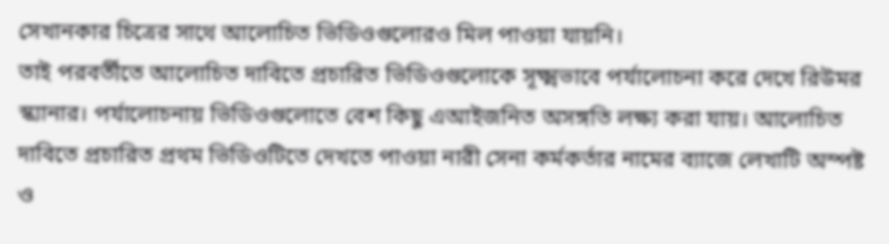সেখানকার চিত্রের সাথে আলোচিত ভিডিওগুলোরও মিল পাওয়া যায়নি।
তাই পরবর্তীতে আলোচিত দাবিতে প্রচারিত ভিডিওগুলোকে সূক্ষ্মভাবে পর্যালোচনা করে দেখে রিউমর স্ক্যানার। পর্যালোচনায় ভিডিওগুলোতে বেশ কিছু এআইজনিত অসঙ্গতি লক্ষ্য করা যায়। আলোচিত দাবিতে প্রচারিত প্রথম ভিডিওটিতে দেখতে পাওয়া নারী সেনা কর্মকর্তার নামের ব্যাজে লেখাটি অস্পষ্ট ও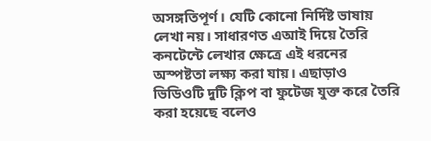অসঙ্গতিপূর্ণ। যেটি কোনো নির্দিষ্ট ভাষায় লেখা নয়। সাধারণত এআই দিয়ে তৈরি কনটেন্টে লেখার ক্ষেত্রে এই ধরনের অস্পষ্টতা লক্ষ্য করা যায়। এছাড়াও ভিডিওটি দুটি ক্লিপ বা ফুটেজ যুক্ত করে তৈরি করা হয়েছে বলেও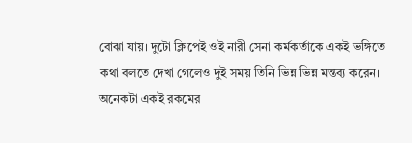বোঝা যায়। দুটো ক্লিপেই ওই নারী সেনা কর্মকর্তাকে একই ভঙ্গিতে কথা বলতে দেখা গেলেও দুই সময় তিনি ভিন্ন ভিন্ন মন্তব্য করেন। অনেকটা একই রকমের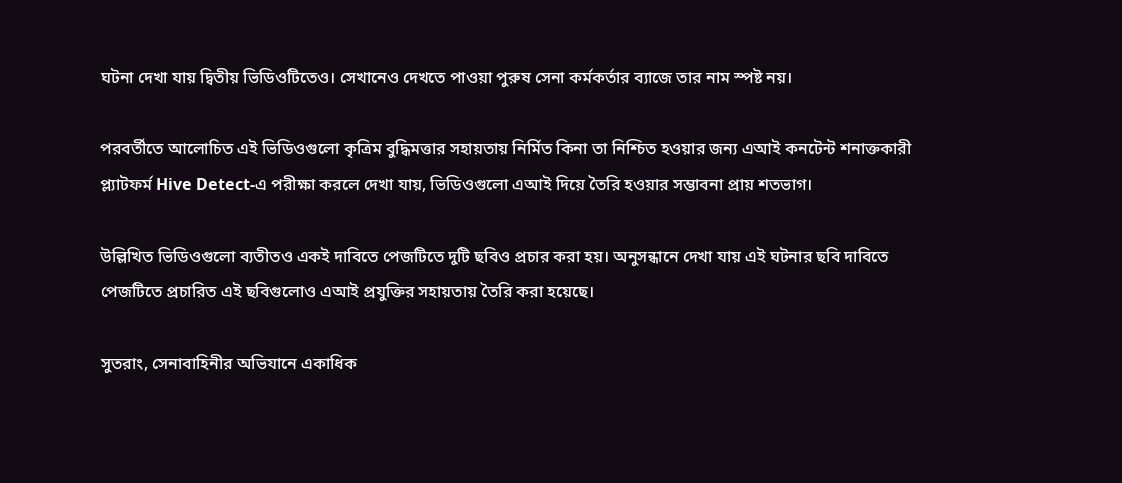ঘটনা দেখা যায় দ্বিতীয় ভিডিওটিতেও। সেখানেও দেখতে পাওয়া পুরুষ সেনা কর্মকর্তার ব্যাজে তার নাম স্পষ্ট নয়।

পরবর্তীতে আলোচিত এই ভিডিওগুলো কৃত্রিম বুদ্ধিমত্তার সহায়তায় নির্মিত কিনা তা নিশ্চিত হওয়ার জন্য এআই কনটেন্ট শনাক্তকারী প্ল্যাটফর্ম Hive Detect-এ পরীক্ষা করলে দেখা যায়, ভিডিওগুলো এআই দিয়ে তৈরি হওয়ার সম্ভাবনা প্রায় শতভাগ।

উল্লিখিত ভিডিওগুলো ব্যতীতও একই দাবিতে পেজটিতে দুটি ছবিও প্রচার করা হয়। অনুসন্ধানে দেখা যায় এই ঘটনার ছবি দাবিতে পেজটিতে প্রচারিত এই ছবিগুলোও এআই প্রযুক্তির সহায়তায় তৈরি করা হয়েছে।

সুতরাং, সেনাবাহিনীর অভিযানে একাধিক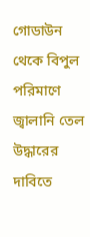গোডাউন থেকে বিপুল পরিমাণে জ্বালানি তেল উদ্ধারের দাবিতে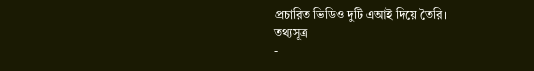প্রচারিত ভিডিও দুটি এআই দিয়ে তৈরি।
তথ্যসূত্র
-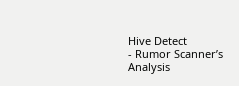Hive Detect
- Rumor Scanner’s Analysis